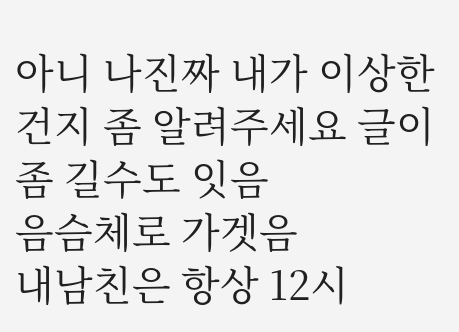아니 나진짜 내가 이상한건지 좀 알려주세요 글이좀 길수도 잇음
음슴체로 가겟음
내남친은 항상 12시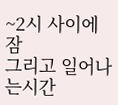~2시 사이에 잠
그리고 일어나는시간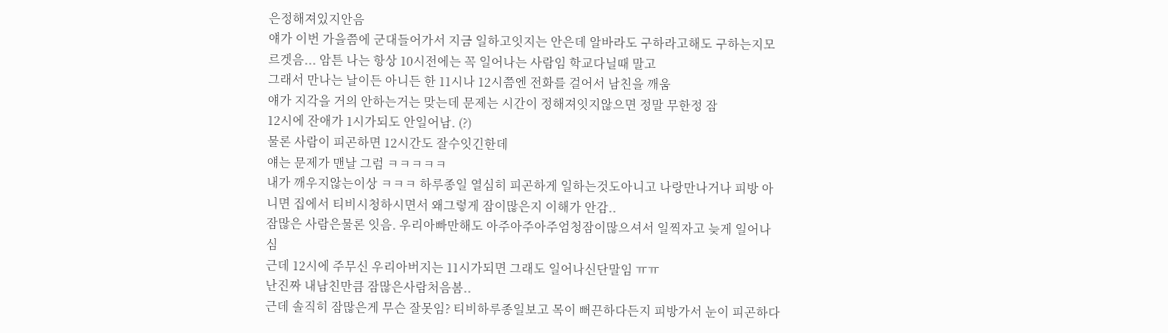은정해져있지안음
얘가 이번 가을쯤에 군대들어가서 지금 일하고잇지는 안은데 알바라도 구하라고해도 구하는지모르겟음... 암튼 나는 항상 10시전에는 꼭 일어나는 사람임 학교다닐때 말고
그래서 만나는 날이든 아니든 한 11시나 12시쯤엔 전화를 걸어서 남친을 깨움
얘가 지각을 거의 안하는거는 맞는데 문제는 시간이 정해져잇지않으면 정말 무한정 잠
12시에 잔애가 1시가되도 안일어남. (?)
물론 사람이 피곤하면 12시간도 잘수잇긴한데
얘는 문제가 맨날 그럼 ㅋㅋㅋㅋㅋ
내가 깨우지않는이상 ㅋㅋㅋ 하루종일 열심히 피곤하게 일하는것도아니고 나랑만나거나 피방 아니면 집에서 티비시청하시면서 왜그렇게 잠이많은지 이해가 안감..
잠많은 사람은물론 잇음. 우리아빠만해도 아주아주아주엄청잠이많으셔서 일찍자고 늦게 일어나심
근데 12시에 주무신 우리아버지는 11시가되면 그래도 일어나신단말임 ㅠㅠ
난진짜 내남친만큼 잠많은사람처음봄..
근데 솔직히 잠많은게 무슨 잘못임? 티비하루종일보고 목이 뻐끈하다든지 피방가서 눈이 피곤하다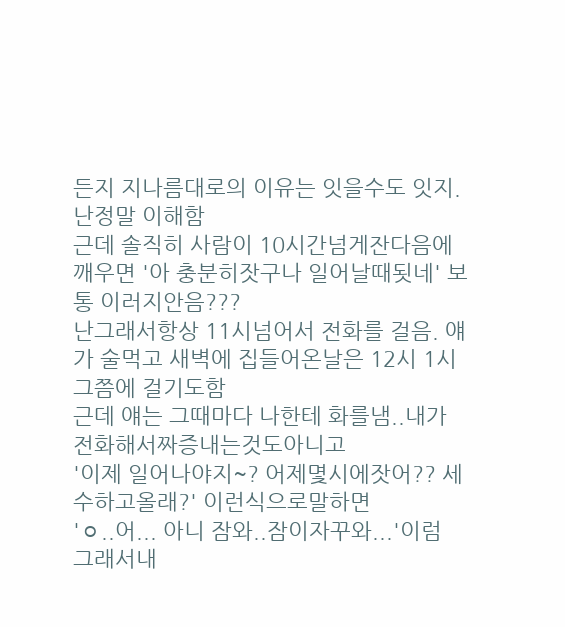든지 지나름대로의 이유는 잇을수도 잇지. 난정말 이해함
근데 솔직히 사람이 10시간넘게잔다음에 깨우면 '아 충분히잣구나 일어날때됫네' 보통 이러지안음???
난그래서항상 11시넘어서 전화를 걸음. 얘가 술먹고 새벽에 집들어온날은 12시 1시 그쯤에 걸기도함
근데 얘는 그때마다 나한테 화를냄..내가 전화해서짜증내는것도아니고
'이제 일어나야지~? 어제몇시에잣어?? 세수하고올래?' 이런식으로말하면
'ㅇ..어... 아니 잠와..잠이자꾸와...'이럼
그래서내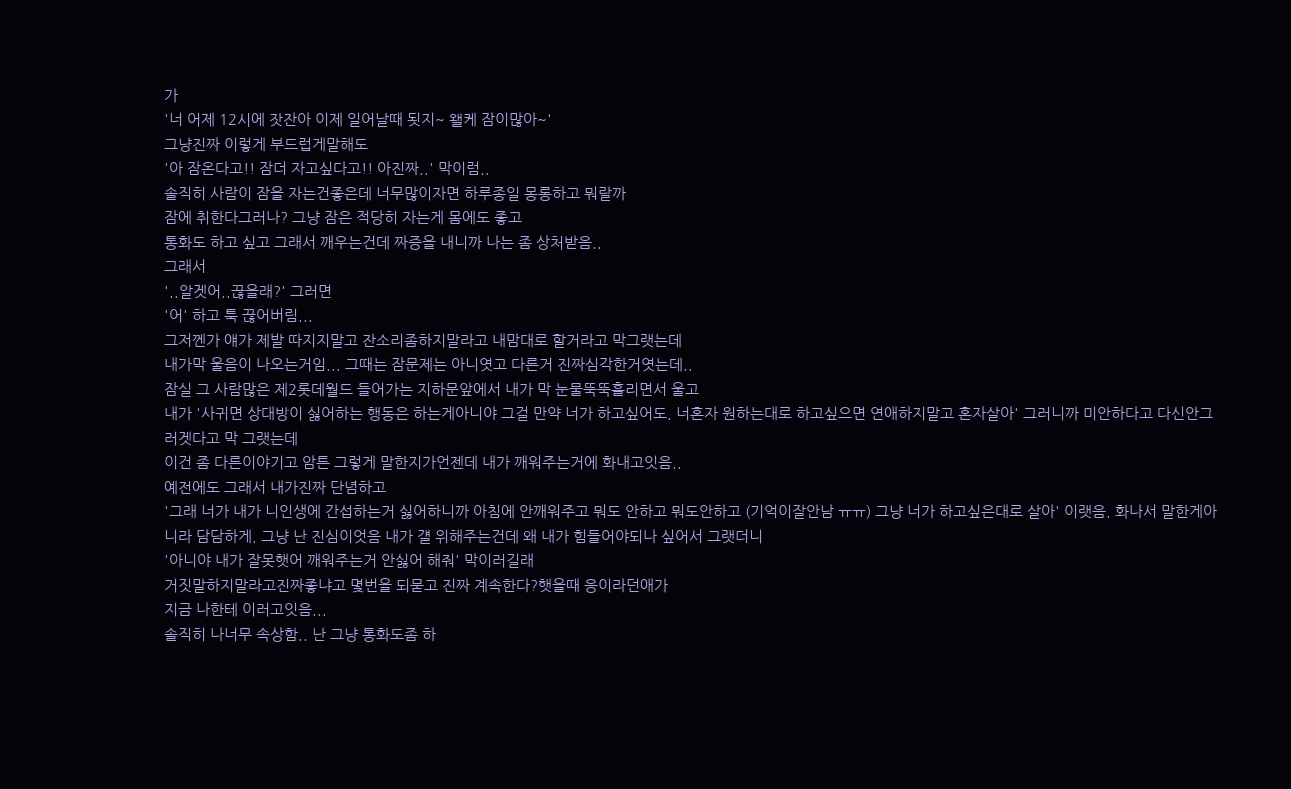가
'너 어제 12시에 잣잔아 이제 일어날때 됫지~ 왤케 잠이많아~'
그냥진짜 이렇게 부드럽게말해도
'아 잠온다고!! 잠더 자고싶다고!! 아진짜..' 막이럼..
솔직히 사람이 잠을 자는건좋은데 너무많이자면 하루종일 몽롱하고 뭐랄까
잠에 취한다그러나? 그냥 잠은 적당히 자는게 몸에도 좋고
통화도 하고 싶고 그래서 깨우는건데 짜증을 내니까 나는 좀 상처받음..
그래서
'..알겟어..끊을래?' 그러면
'어' 하고 툭 끊어버림...
그저껜가 얘가 제발 따지지말고 잔소리좀하지말라고 내맘대로 할거라고 막그랫는데
내가막 울음이 나오는거임... 그때는 잠문제는 아니엿고 다른거 진짜심각한거엿는데..
잠실 그 사람많은 제2롯데월드 들어가는 지하문앞에서 내가 막 눈물뚝뚝흘리면서 울고
내가 '사귀면 상대방이 싫어하는 행동은 하는게아니야 그걸 만약 너가 하고싶어도. 너혼자 원하는대로 하고싶으면 연애하지말고 혼자살아' 그러니까 미안하다고 다신안그러겟다고 막 그랫는데
이건 좀 다른이야기고 암튼 그렇게 말한지가언젠데 내가 깨워주는거에 화내고잇음..
예전에도 그래서 내가진짜 단념하고
'그래 너가 내가 니인생에 간섭하는거 싫어하니까 아침에 안깨워주고 뭐도 안하고 뭐도안하고 (기억이잘안남 ㅠㅠ) 그냥 너가 하고싶은대로 살아' 이랫음. 화나서 말한게아니라 담담하게. 그냥 난 진심이엇음 내가 걜 위해주는건데 왜 내가 힘들어야되나 싶어서 그랫더니
'아니야 내가 잘못햇어 깨워주는거 안싫어 해줘' 막이러길래
거짓말하지말라고진짜좋냐고 몇번을 되묻고 진짜 계속한다?햇을때 응이라던애가
지금 나한테 이러고잇음...
솔직히 나너무 속상함.. 난 그냥 통화도좀 하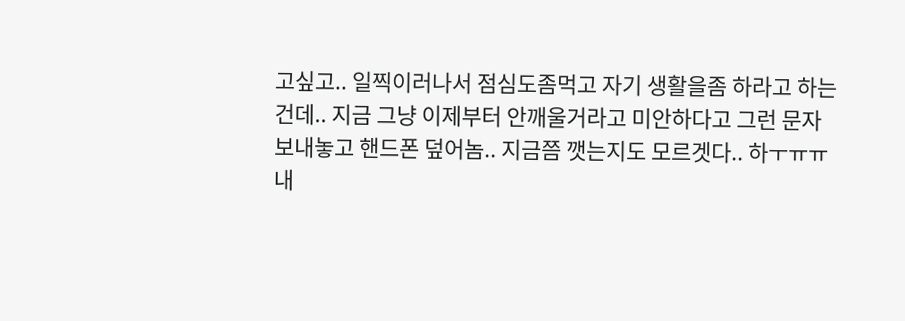고싶고.. 일찍이러나서 점심도좀먹고 자기 생활을좀 하라고 하는건데.. 지금 그냥 이제부터 안깨울거라고 미안하다고 그런 문자 보내놓고 핸드폰 덮어놈.. 지금쯤 깻는지도 모르겟다.. 하ㅜㅠㅠ
내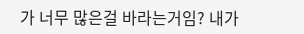가 너무 많은걸 바라는거임? 내가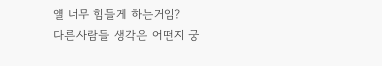얠 너무 힘들게 하는거임?
다른사람들 생각은 어떤지 궁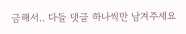금해서.. 다들 댓글 하나씩만 남겨주세요